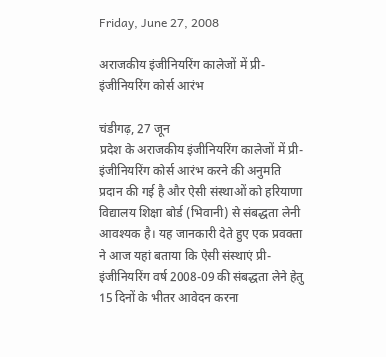Friday, June 27, 2008

अराजकीय इंजीनियरिंग कालेजों में प्री-इंजीनियरिंग कोर्स आरंभ

चंडीगढ़, 27 जून
प्रदेश के अराजकीय इंजीनियरिंग कालेजों में प्री-इंजीनियरिंग कोर्स आरंभ करने की अनुमति प्रदान की गई है और ऐसी संस्थाओं को हरियाणा विद्यालय शिक्षा बोर्ड (भिवानी) से संबद्धता लेनी आवश्यक है। यह जानकारी देते हुए एक प्रवक्ता ने आज यहां बताया कि ऐसी संस्थाएं प्री-इंजीनियरिंग वर्ष 2008-09 की संबद्धता लेने हेतु 15 दिनों के भीतर आवेदन करना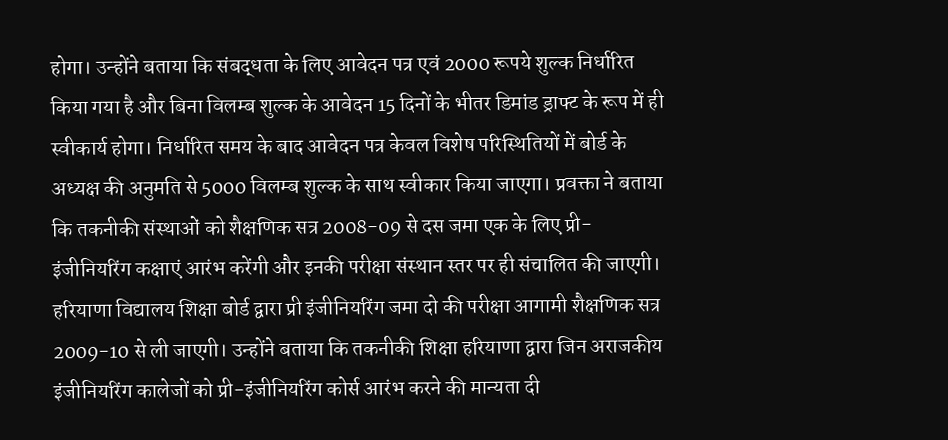होगा। उन्होंने बताया कि संबद्धता के लिए आवेदन पत्र एवं 2000 रूपये शुल्क निर्धारित किया गया है और बिना विलम्ब शुल्क के आवेदन 15 दिनों के भीतर डिमांड ड्राफ्ट के रूप में ही स्वीकार्य होगा। निर्धारित समय के बाद आवेदन पत्र केवल विशेष परिस्थितियों में बोर्ड के अध्यक्ष की अनुमति से 5000 विलम्ब शुल्क के साथ स्वीकार किया जाएगा। प्रवक्ता ने बताया कि तकनीकी संस्थाओं को शैक्षणिक सत्र 2008-09 से दस जमा एक के लिए प्री-इंजीनियरिंग कक्षाएं आरंभ करेंगी और इनकी परीक्षा संस्थान स्तर पर ही संचालित की जाएगी। हरियाणा विद्यालय शिक्षा बोर्ड द्वारा प्री इंजीनियरिंग जमा दो की परीक्षा आगामी शैक्षणिक सत्र 2009-10 से ली जाएगी। उन्होंने बताया कि तकनीकी शिक्षा हरियाणा द्वारा जिन अराजकीय इंजीनियरिंग कालेजों को प्री-इंजीनियरिंग कोर्स आरंभ करने की मान्यता दी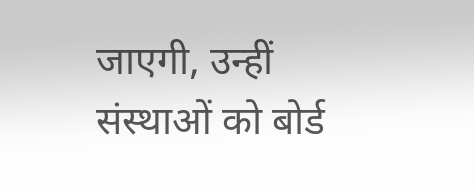जाएगी, उन्हीं संस्थाओं को बोर्ड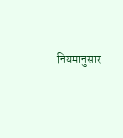नियमानुसार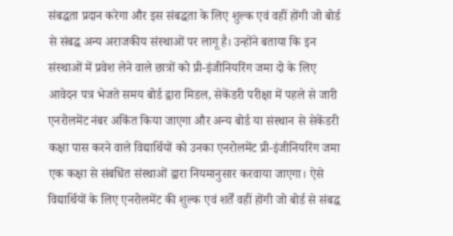संबद्धता प्रदान करेगा और इस संबद्धता के लिए शुल्क एवं वहीं होंगी जो बोर्ड से संबद्ध अन्य अराजकीय संस्थाओं पर लागू है। उन्होंने बताया कि इन संस्थाओं में प्रवेश लेने वाले छात्रों को प्री-इंजीनियरिंग जमा दो के लिए आवेदन पत्र भेजते समय बोर्ड द्वारा मिडल, सेकेंडरी परीक्षा में पहले से जारी एनरोलमेंट नंबर अकिंत किया जाएगा और अन्य बोर्ड या संस्थान से सेकेंडरी कक्षा पास करने वाले विद्यार्थियों को उनका एनरोलमेंट प्री-इंजीनियरिंग जमा एक कक्षा से संबधिंत संस्थाओं द्वारा नियमानुसार करवाया जाएगा। ऐसे विद्यार्थियों के लिए एनरोलमेंट की शुल्क एवं शर्तें वहीं होंगी जो बोर्ड से संबद्ध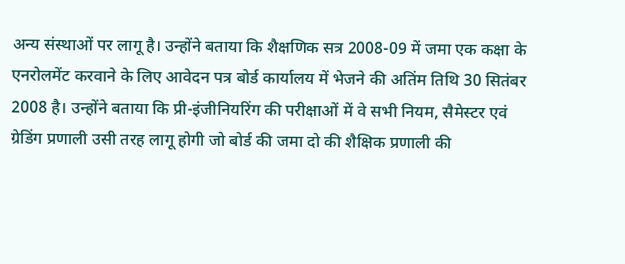अन्य संस्थाओं पर लागू है। उन्होंने बताया कि शैक्षणिक सत्र 2008-09 में जमा एक कक्षा के एनरोलमेंट करवाने के लिए आवेदन पत्र बोर्ड कार्यालय में भेजने की अतिंम तिथि 30 सितंबर 2008 है। उन्होंने बताया कि प्री-इंजीनियरिंग की परीक्षाओं में वे सभी नियम, सैमेस्टर एवं ग्रेडिंग प्रणाली उसी तरह लागू होगी जो बोर्ड की जमा दो की शैक्षिक प्रणाली की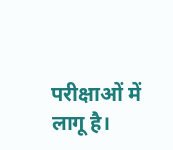परीक्षाओं में लागू है।